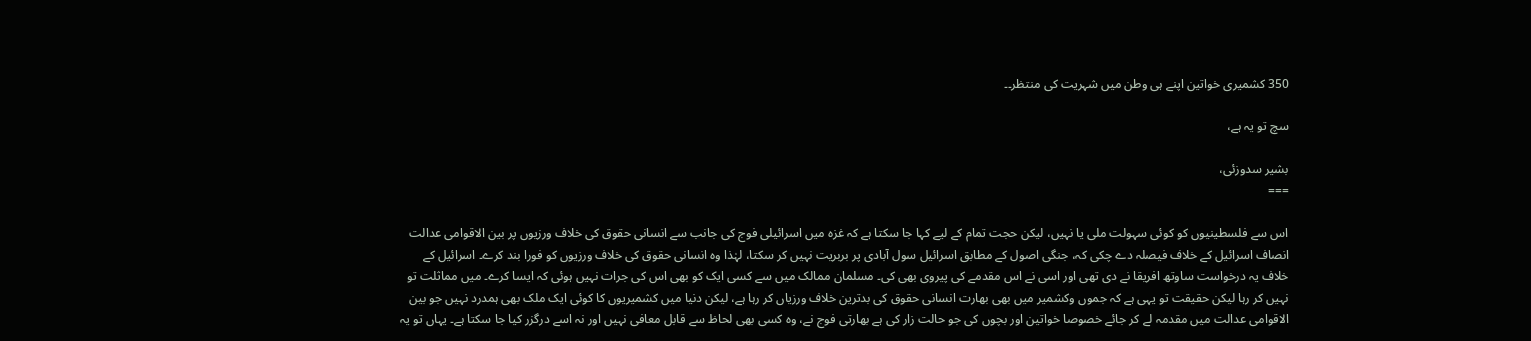350 کشمیری خواتین اپنے ہی وطن میں شہریت کی منتظر۔۔

سچ تو یہ ہے،

بشیر سدوزئی،
===

اس سے فلسطینیوں کو کوئی سہولت ملی یا نہیں، لیکن حجت تمام کے لیے کہا جا سکتا ہے کہ غزہ میں اسرائیلی فوج کی جانب سے انسانی حقوق کی خلاف ورزیوں پر بین الاقوامی عدالت انصاف اسرائیل کے خلاف فیصلہ دے چکی کہ، جنگی اصول کے مطابق اسرائیل سول آبادی پر بربریت نہیں کر سکتا، لہٰذا وہ انسانی حقوق کی خلاف ورزیوں کو فورا بند کرے۔ اسرائیل کے خلاف یہ درخواست ساوتھ افریقا نے دی تھی اور اسی نے اس مقدمے کی پیروی بھی کی۔ مسلمان ممالک میں سے کسی ایک کو بھی اس کی جرات نہیں ہوئی کہ ایسا کرے۔ میں مماثلت تو نہیں کر رہا لیکن حقیقت تو یہی ہے کہ جموں وکشمیر میں بھی بھارت انسانی حقوق کی بدترین خلاف ورزیاں کر رہا ہے، لیکن دنیا میں کشمیریوں کا کوئی ایک ملک بھی ہمدرد نہیں جو بین الاقوامی عدالت میں مقدمہ لے کر جائے خصوصا خواتین اور بچوں کی جو حالت زار کی ہے بھارتی فوج نے، وہ کسی بھی لحاظ سے قابل معافی نہیں اور نہ اسے درگزر کیا جا سکتا ہے۔ یہاں تو یہ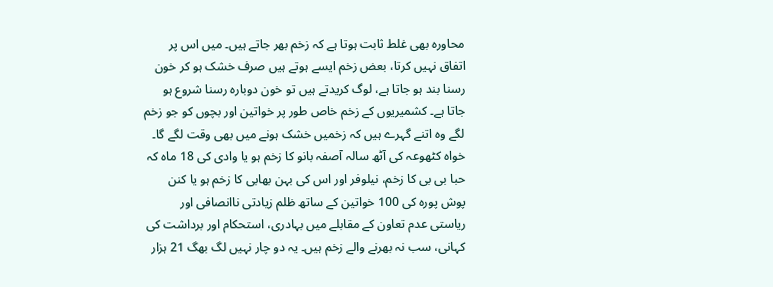محاورہ بھی غلط ثابت ہوتا ہے کہ زخم بھر جاتے ہیں۔ میں اس پر اتفاق نہیں کرتا، بعض زخم ایسے ہوتے ہیں صرف خشک ہو کر خون رسنا بند ہو جاتا ہے، لوگ کریدتے ہیں تو خون دوبارہ رسنا شروع ہو جاتا ہے۔ کشمیریوں کے زخم خاص طور پر خواتین اور بچوں کو جو زخم لگے وہ اتنے گہرے ہیں کہ زخمیں خشک ہونے میں بھی وقت لگے گا۔ خواہ کٹھوعہ کی آٹھ سالہ آصفہ بانو کا زخم ہو یا وادی کی 18 ماہ کہ حبا بی بی کا زخم، نیلوفر اور اس کی بہن بھابی کا زخم ہو یا کنن پوش پورہ کی 100 خواتین کے ساتھ ظلم زیادتی ناانصافی اور ریاستی عدم تعاون کے مقابلے میں بہادری، استحکام اور برداشت کی کہانی، سب نہ بھرنے والے زخم ہیں۔ یہ دو چار نہیں لگ بھگ 21 ہزار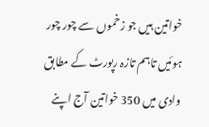خواتین ہیں جو زخموں سے چور چور ہوئیں تاہم تازہ رپورٹ کے مطابق وادی میں 350 خواتین آج اپنے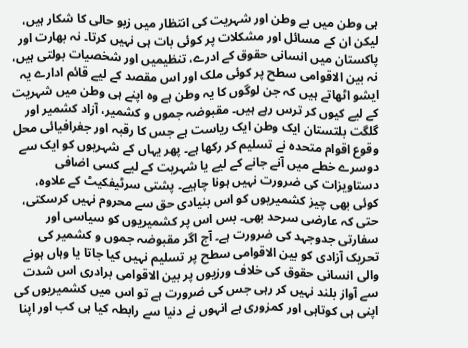ہی وطن میں بے وطن اور شہریت کی انتظار میں زبو حالی کا شکار ہیں، لیکن ان کے مسائل اور مشکلات پر کوئی بات ہی نہیں کرتا۔ نہ بھارت اور پاکستان میں انسانی حقوق کے ادرے، تنظیمیں اور شخصیات بولتی ہیں، نہ بین الاقوامی سطح پر کوئی ملک اور اس مقصد کے لیے قائم ادارے یہ ایشو اٹھاتے ہیں کہ جن لوگوں کا یہ وطن ہے وہ اپنے ہی وطن میں شہریت کے لیے کیوں کر ترس رہے ہیں۔ مقبوضہ جموں و کشمیر، آزاد کشمیر اور گلگت بلتستان ایک وطن ایک ریاست ہے جس کا رقبہ اور جغرافیائی محل وقوع اقوام متحدہ نے تسلیم کر رکھا ہے۔ پھر یہاں کے شہریوں کو ایک سے دوسرے خطے میں آنے جانے کے لیے یا شہریت کے لیے کسی اضافی دستاویزات کی ضرورت نہیں ہونا چاہیے۔ پشتی سرٹیفکیٹ کے علاوہ، کوئی بھی چیز کشمیریوں کو اس بنیادی حق سے محروم نہیں کرسکتی، حتی کہ عارضی سرحد بھی۔ بس اس پر کشمیریوں کو سیاسی اور سفارتی جدوجہد کی ضرورت ہے۔ آج اگر مقبوضہ جموں و کشمیر کی تحریک آزادی کو بین الاقوامی سطح پر تسلیم نہیں کیا جاتا یا وہاں ہونے والی انسانی حقوق کی خلاف ورزیوں پر بین الاقوامی برادری اس شدت سے آواز بلند نہیں کر رہی جس کی ضرورت ہے تو اس میں کشمیریوں کی اپنی ہی کوتاہی اور کمزوری ہے انہوں نے دنیا سے رابطہ کیا ہی کب اور اپنا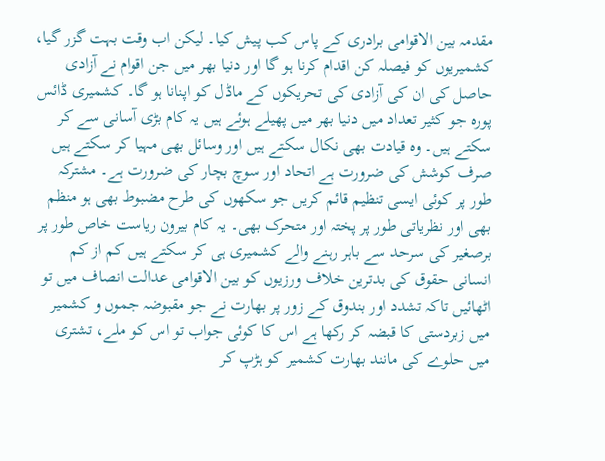مقدمہ بین الاقوامی برادری کے پاس کب پیش کیا۔ لیکن اب وقت بہت گزر گیا، کشمیریوں کو فیصلہ کن اقدام کرنا ہو گا اور دنیا بھر میں جن اقوام نے آزادی حاصل کی ان کی آزادی کی تحریکوں کے ماڈل کو اپنانا ہو گا۔ کشمیری ڈائس پورہ جو کثیر تعداد میں دنیا بھر میں پھیلے ہوئے ہیں یہ کام بڑی آسانی سے کر سکتے ہیں۔ وہ قیادت بھی نکال سکتے ہیں اور وسائل بھی مہیا کر سکتے ہیں صرف کوشش کی ضرورت ہے اتحاد اور سوچ بچار کی ضرورت ہے۔ مشترکہ طور پر کوئی ایسی تنظیم قائم کریں جو سکھوں کی طرح مضبوط بھی ہو منظم بھی اور نظریاتی طور پر پختہ اور متحرک بھی۔ یہ کام بیرون ریاست خاص طور پر برصغیر کی سرحد سے باہر رہنے والے کشمیری ہی کر سکتے ہیں کم از کم انسانی حقوق کی بدترین خلاف ورزیوں کو بین الاقوامی عدالت انصاف میں تو اٹھائیں تاکہ تشدد اور بندوق کے زور پر بھارت نے جو مقبوضہ جموں و کشمیر میں زبردستی کا قبضہ کر رکھا ہے اس کا کوئی جواب تو اس کو ملے، تشتری میں حلوے کی مانند بھارت کشمیر کو ہڑپ کر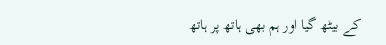کے بیٹھ گیا اور ہم بھی ہاتھ پر ہاتھ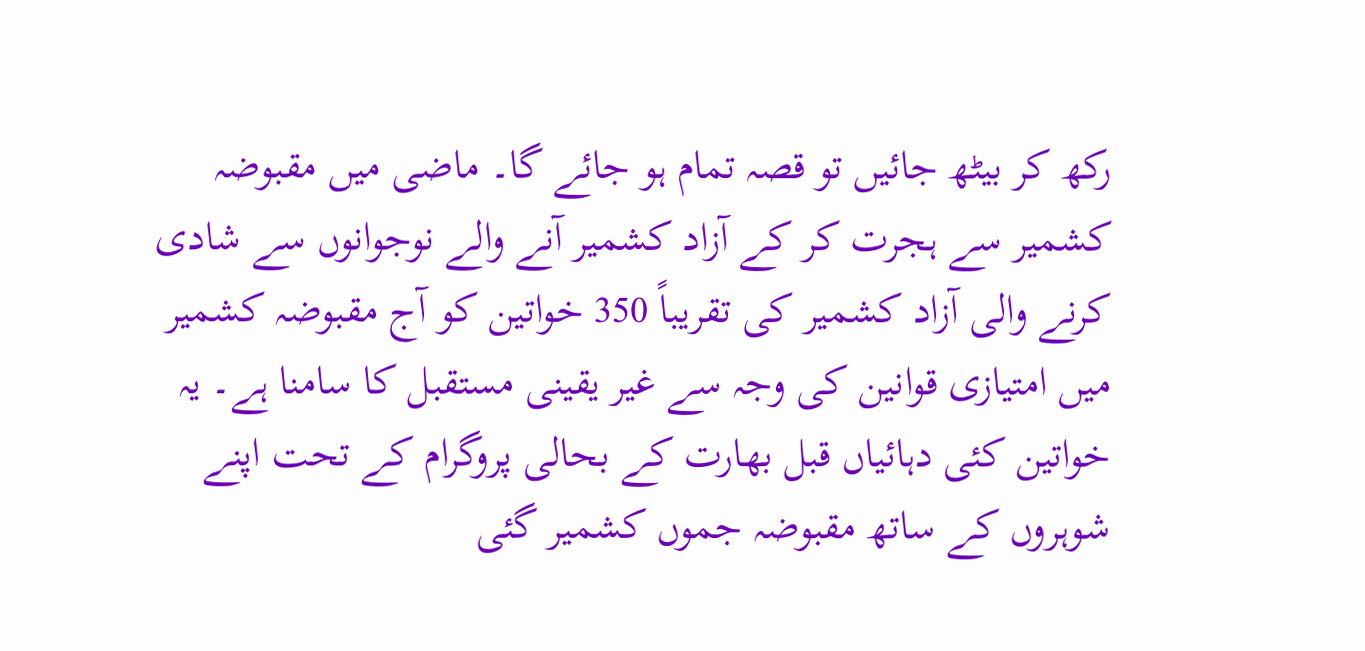رکھ کر بیٹھ جائیں تو قصہ تمام ہو جائے گا۔ ماضی میں مقبوضہ کشمیر سے ہجرت کر کے آزاد کشمیر آنے والے نوجوانوں سے شادی کرنے والی آزاد کشمیر کی تقریباً 350 خواتین کو آج مقبوضہ کشمیر میں امتیازی قوانین کی وجہ سے غیر یقینی مستقبل کا سامنا ہے۔ یہ خواتین کئی دہائیاں قبل بھارت کے بحالی پروگرام کے تحت اپنے شوہروں کے ساتھ مقبوضہ جموں کشمیر گئی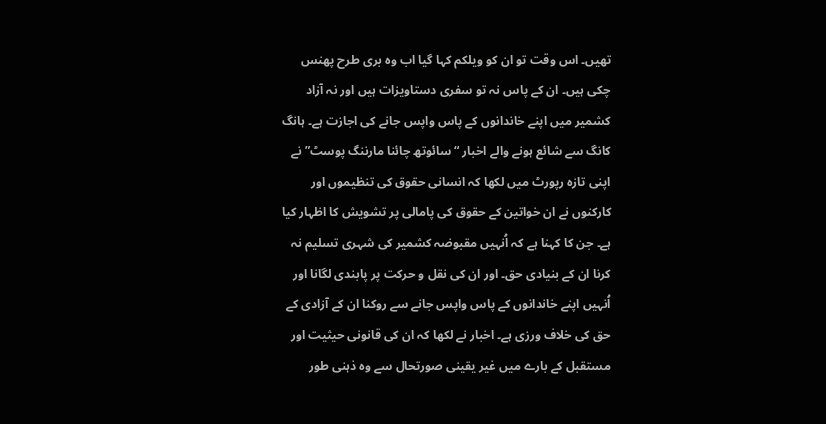تھیں۔ اس وقت تو ان کو ویلکم کہا گیا اب وہ بری طرح پھنس چکی ہیں۔ ان کے پاس نہ تو سفری دستاویزات ہیں اور نہ آزاد کشمیر میں اپنے خاندانوں کے پاس واپس جانے کی اجازت ہے۔ ہانگ کانگ سے شائع ہونے والے اخبار “سائوتھ چائنا مارننگ پوسٹ” نے اپنی تازہ رپورٹ میں لکھا کہ انسانی حقوق کی تنظیموں اور کارکنوں نے ان خواتین کے حقوق کی پامالی پر تشویش کا اظہار کیا ہے۔ جن کا کہنا ہے کہ اُنہیں مقبوضہ کشمیر کی شہری تسلیم نہ کرنا ان کے بنیادی حق۔ اور ان کی نقل و حرکت پر پابندی لگانا اور اُنہیں اپنے خاندانوں کے پاس واپس جانے سے روکنا ان کے آزادی کے حق کی خلاف ورزی ہے۔ اخبار نے لکھا کہ ان کی قانونی حیثیت اور مستقبل کے بارے میں غیر یقینی صورتحال سے وہ ذہنی طور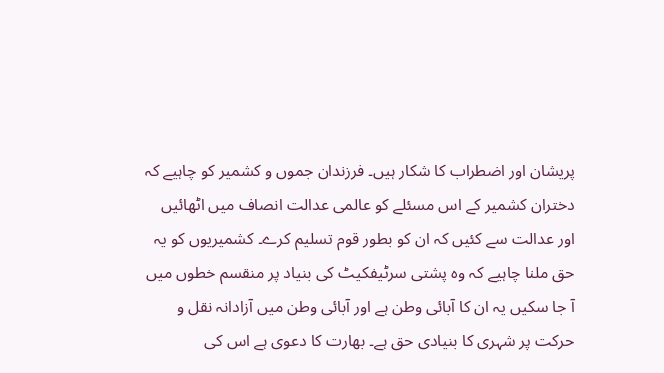پریشان اور اضطراب کا شکار ہیں۔ فرزندان جموں و کشمیر کو چاہیے کہ دختران کشمیر کے اس مسئلے کو عالمی عدالت انصاف میں اٹھائیں اور عدالت سے کئیں کہ ان کو بطور قوم تسلیم کرے۔ کشمیریوں کو یہ حق ملنا چاہیے کہ وہ پشتی سرٹیفکیٹ کی بنیاد پر منقسم خطوں میں آ جا سکیں یہ ان کا آبائی وطن ہے اور آبائی وطن میں آزادانہ نقل و حرکت پر شہری کا بنیادی حق ہے۔ بھارت کا دعوی ہے اس کی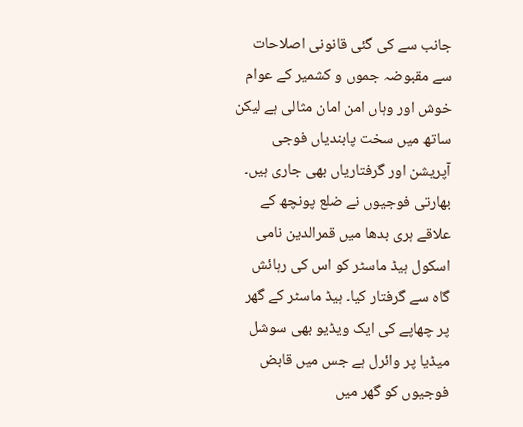جانب سے کی گئی قانونی اصلاحات سے مقبوضہ جموں و کشمیر کے عوام خوش اور وہاں امن امان مثالی ہے لیکن ساتھ میں سخت پابندیاں فوجی آپریشن اور گرفتاریاں بھی جاری ہیں۔ بھارتی فوجیوں نے ضلع پونچھ کے علاقے ہری بدھا میں قمرالدین نامی اسکول ہیڈ ماسٹر کو اس کی رہائش گاہ سے گرفتار کیا۔ ہیڈ ماسٹر کے گھر پر چھاپے کی ایک ویڈیو بھی سوشل میڈیا پر وائرل ہے جس میں قابض فوجیوں کو گھر میں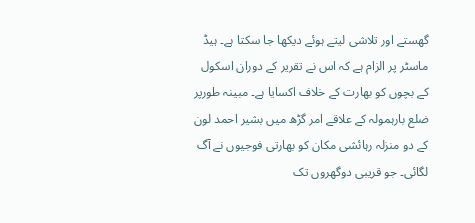گھستے اور تلاشی لیتے ہوئے دیکھا جا سکتا ہے۔ ہیڈ ماسٹر پر الزام ہے کہ اس نے تقریر کے دوران اسکول کے بچوں کو بھارت کے خلاف اکسایا ہے۔ مبینہ طورپر ضلع بارہمولہ کے علاقے امر گڑھ میں بشیر احمد لون کے دو منزلہ رہائشی مکان کو بھارتی فوجیوں نے آگ لگائی۔ جو قریبی دوگھروں تک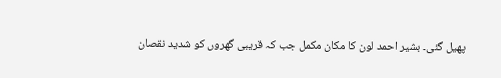پھیل گئی۔ بشیر احمد لون کا مکان مکمل جب کہ قریبی گھروں کو شدید نقصان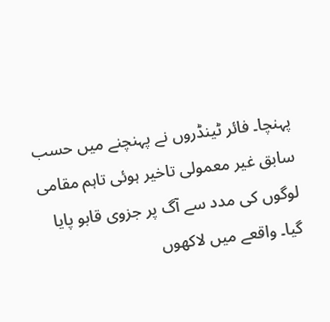پہنچا۔ فائر ٹینڈروں نے پہنچنے میں حسب سابق غیر معمولی تاخیر ہوئی تاہم مقامی لوگوں کی مدد سے آگ پر جزوی قابو پایا گیا۔ واقعے میں لاکھوں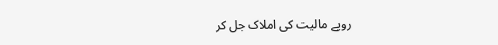روپے مالیت کی املاک جل کر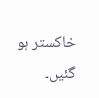خاکستر ہو گئیں۔